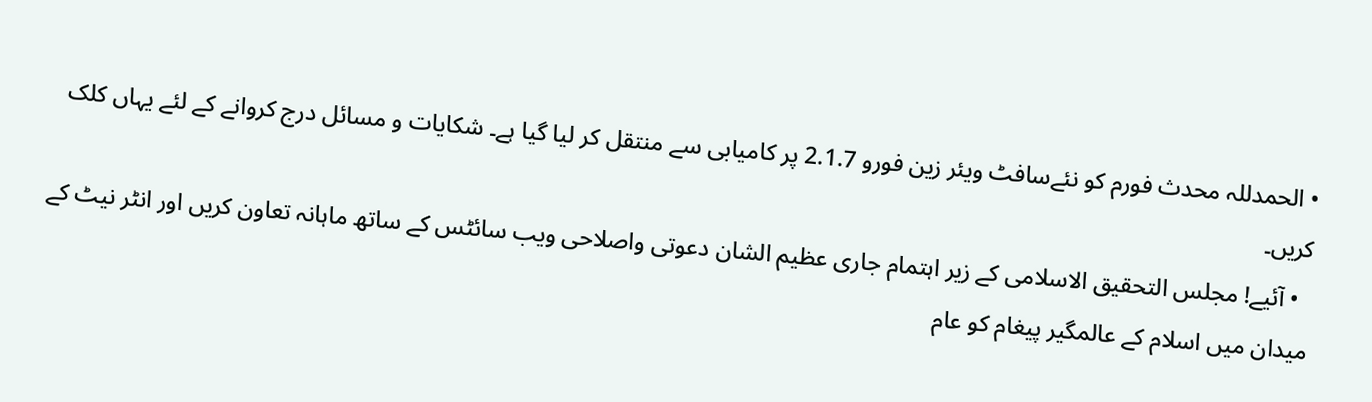• الحمدللہ محدث فورم کو نئےسافٹ ویئر زین فورو 2.1.7 پر کامیابی سے منتقل کر لیا گیا ہے۔ شکایات و مسائل درج کروانے کے لئے یہاں کلک کریں۔
  • آئیے! مجلس التحقیق الاسلامی کے زیر اہتمام جاری عظیم الشان دعوتی واصلاحی ویب سائٹس کے ساتھ ماہانہ تعاون کریں اور انٹر نیٹ کے میدان میں اسلام کے عالمگیر پیغام کو عام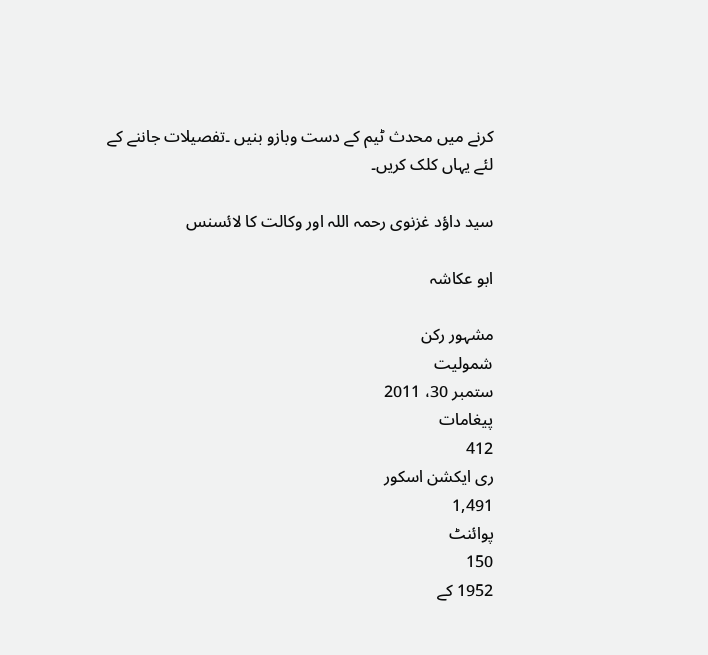کرنے میں محدث ٹیم کے دست وبازو بنیں ۔تفصیلات جاننے کے لئے یہاں کلک کریں۔

سید داؤد غزنوی رحمہ اللہ اور وکالت کا لائسنس

ابو عکاشہ

مشہور رکن
شمولیت
ستمبر 30، 2011
پیغامات
412
ری ایکشن اسکور
1,491
پوائنٹ
150
1952 کے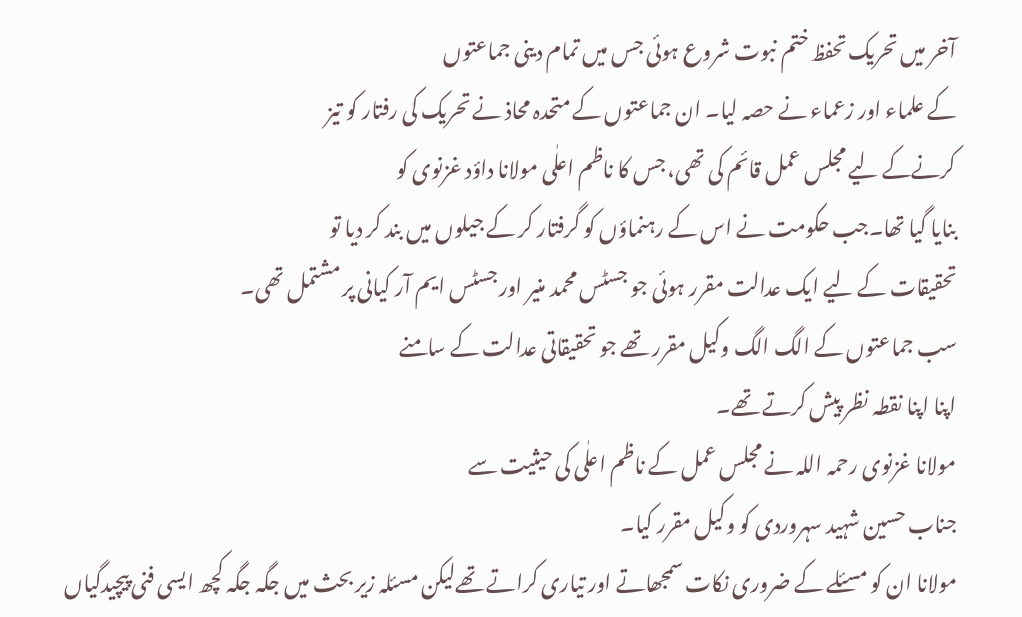آخر میں تحریک تحفظ ختم نبوت شروع ہوئی جس میں تمام دینی جماعتوں
کے علماء اور زعماء نے حصہ لیا۔ ان جماعتوں کے متحدہ محاذ نے تحریک کی رفتار کو تیز
کرنےکے لیے مجلس عمل قائم کی تھی، جس کا ناظم اعلٰی مولانا داؤد غزنوی کو
بنایا گیا تھا۔جب حکومت نے اس کے رہنماؤں کو گرفتار کر کے جیلوں میں بند کر دیا تو
تحقیقات کے لیے ایک عدالت مقرر ہوئی جو جسٹس محمد منیر اور جسٹس ایم آر کیانی پر مشتمل تھی۔
سب جماعتوں کے الگ الگ وکیل مقرر تھے جو تحقیقاتی عدالت کے سامنے
اپنا اپنا نقطہ نظر پیش کرتے تھے۔
مولانا غزنوی رحمہ اللہ نے مجلس عمل کے ناظم اعلٰی کی حیثیت سے
جناب حسین شہید سہروردی کو وکیل مقرر کیا۔
مولانا ان کو مسئلے کے ضروری نکات سمجھاتے اور تیاری کراتے تھےلیکن مسئلہ زیر بحث میں جگہ جگہ کچھ ایسی فنی پیچیدگیاں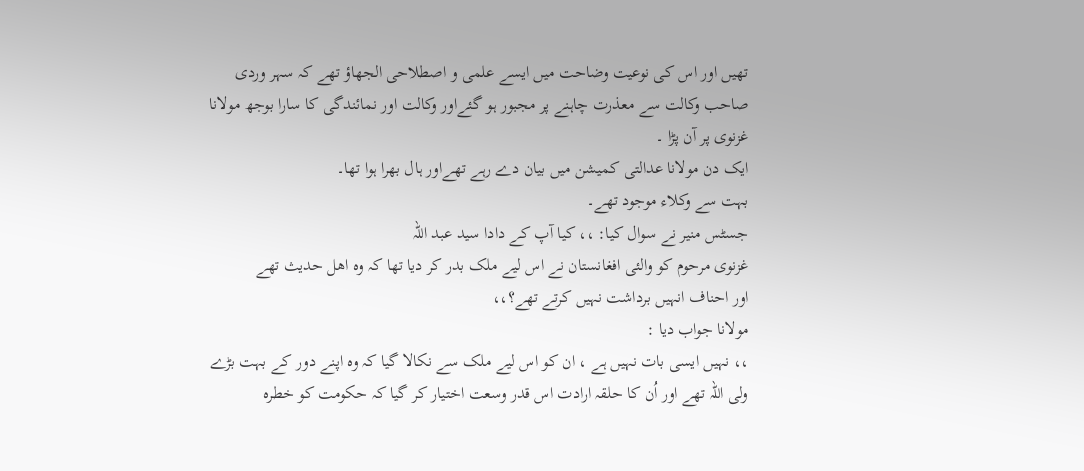تھیں اور اس کی نوعیت وضاحت میں ایسے علمی و اصطلاحی الجھاؤ تھے کہ سہر وردی صاحب وکالت سے معذرت چاہنے پر مجبور ہو گئےاور وکالت اور نمائندگی کا سارا بوجھ مولانا غزنوی پر آن پڑا ۔
ایک دن مولانا عدالتی کمیشن میں بیان دے رہے تھےاور ہال بھرا ہوا تھا۔
بہت سے وکلاء موجود تھے۔
جسٹس منیر نے سوال کیا: ،، کیا آپ کے دادا سید عبد اللہ
غزنوی مرحوم کو والئی افغانستان نے اس لیے ملک بدر کر دیا تھا کہ وہ اھل حدیث تھے
اور احناف انہیں برداشت نہیں کرتے تھے؟،،
مولانا جواب دیا :
،، نہیں ایسی بات نہیں ہے ، ان کو اس لیے ملک سے نکالا گیا کہ وہ اپنے دور کے بہت بڑے ولی اللہ تھے اور اُن کا حلقہ ارادت اس قدر وسعت اختیار کر گیا کہ حکومت کو خطرہ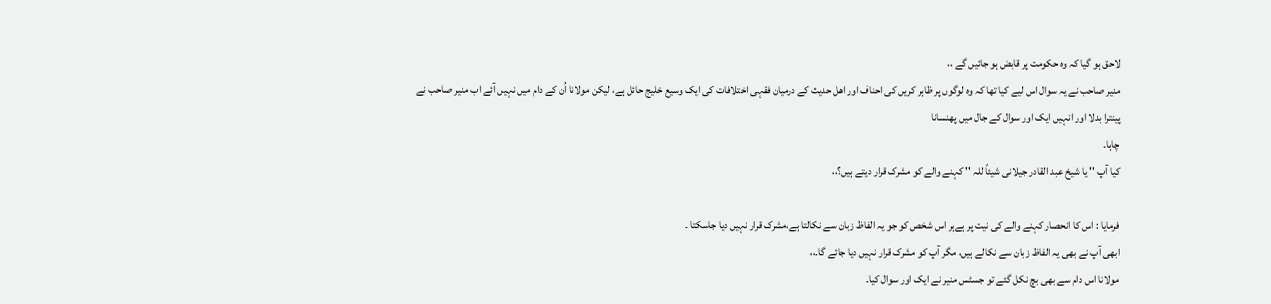لاحق ہو گیا کہ وہ حکومت پر قابض ہو جائیں گے ،،
منیر صاحب نے یہ سوال اس لیے کیا تھا کہ وہ لوگوں پر ظاہر کریں کی احناف اور اھل حدیث کے درمیان فقہی اختلافات کی ایک وسیع خلیج حائل ہے، لیکن مولانا اُن کے دام میں نہیں آئے اب منیر صاحب نے پینترا بدلا اور انہیں ایک اور سوال کے جال میں پھنسانا
چاہا۔
کیا آپ '' یا شیخ عبد القادر جیلانی شیئاً للہ '' کہنے والے کو مشرک قرار دیتے ہیں؟،،

فرمایا : اس کا انحصار کہنے والے کی نیت پر ہےہر اس شخص کو جو یہ الفاظ زبان سے نکالتا ہے،مشرک قرار نہیں دیا جاسکتا ۔
ابھی آپ نے بھی یہ الفاظ زبان سے نکالے ہیں، مگر آپ کو مشرک قرار نہیں دیا جائے گا۔،،
مولانا اس دام سے بھی بچ نکل گئے تو جسٹس منیر نے ایک اور سوال کیا۔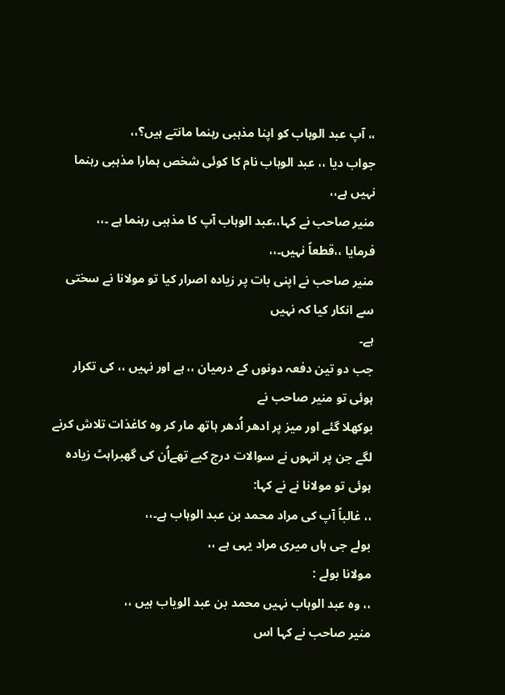،، آپ عبد الوہاب کو اپنا مذہبی رہنما مانتے ہیں؟،،
جواب دیا ،، عبد الوہاب نام کا کوئی شخص ہمارا مذہبی رہنما نہیں ہے،،
منیر صاحب نے کہا،،عبد الوہاب آپ کا مذہبی رہنما ہے ۔،،
فرمایا ،،قطعاً نہیں۔،،
منیر صاحب نے اپنی بات پر زیادہ اصرار کیا تو مولانا نے سختی سے انکار کیا کہ نہیں
ہے۔
جب دو تین دفعہ دونوں کے درمیان ،، ہے اور نہیں ،، کی تکرار ہوئی تو منیر صاحب نے
بوکھلا گئے اور میز پر ادھر اُدھر ہاتھ مار کر وہ کاغذات تلاش کرنے لگے جن پر انہوں نے سوالات درج کیے تھےاُن کی گھبراہٹ زیادہ ہوئی تو مولانا نے نے کہا:
،، غالباً آپ کی مراد محمد بن عبد الوہاب ہے۔،،
بولے جی ہاں میری مراد یہی ہے ،،
مولانا بولے :
،، وہ عبد الوہاب نہیں محمد بن عبد الویاب ہیں ،،
منیر صاحب نے کہا اس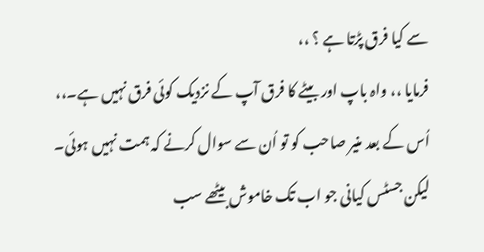سے کیا فرق پڑتا ہے ؟ ،،
فرمایا ،، واہ باپ اور بیٹے کا فرق آپ کے نزدیک کوئی فرق نہیں ہے۔،،
اُس کے بعد منیر صاحب کو تو اُن سے سوال کرنے کہ ہمت نہیں ہوئی۔
لیکن جسٹس کیانی جو اب تک خاموش بیٹھے سب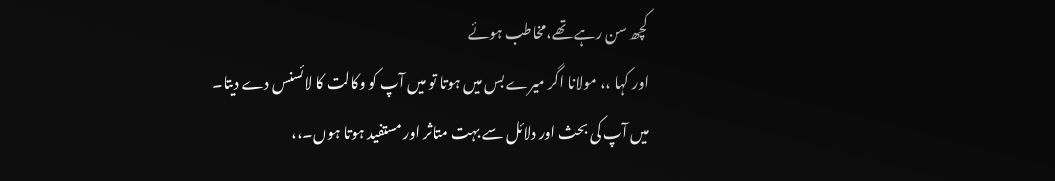کچھ سن رہے تھے،مخاطب ہوئے
اور کہا ،، مولانا اگر میرے بس میں ہوتا تو میں آپ کو وکالت کا لائسنس دے دیتا۔
میں آپ کی بحث اور دلائل سے بہت متاثر اور مستفید ہوتا ہوں۔،،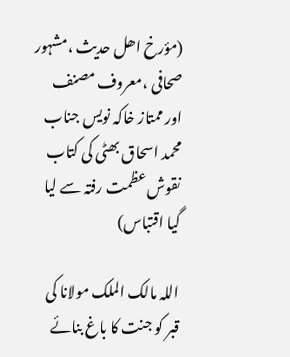(مؤرخ اھل حدیث ،مشہور صحافی ،معروف مصنف اور ممتاز خاکہ نویس جناب
محمد اسحاق بھٹی کی کتاب نقوش عظمت رفتہ سے لیا گیا اقتباس)

اللہ مالک الملک مولانا کی قبر کو جنت کا باغ بنائے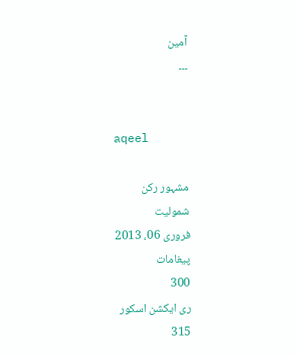آمین
۔۔۔


aqeel

مشہور رکن
شمولیت
فروری 06، 2013
پیغامات
300
ری ایکشن اسکور
315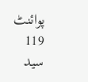پوائنٹ
119
سید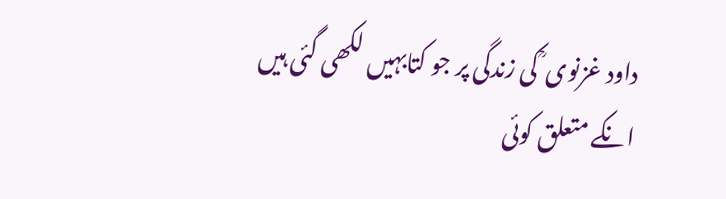داود غزنوی ؒ کی زندگی پر جو کتابہیں لکھی گئی ہیں انکے متعلق کوئی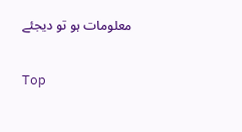معلومات ہو تو دیجئے

Top